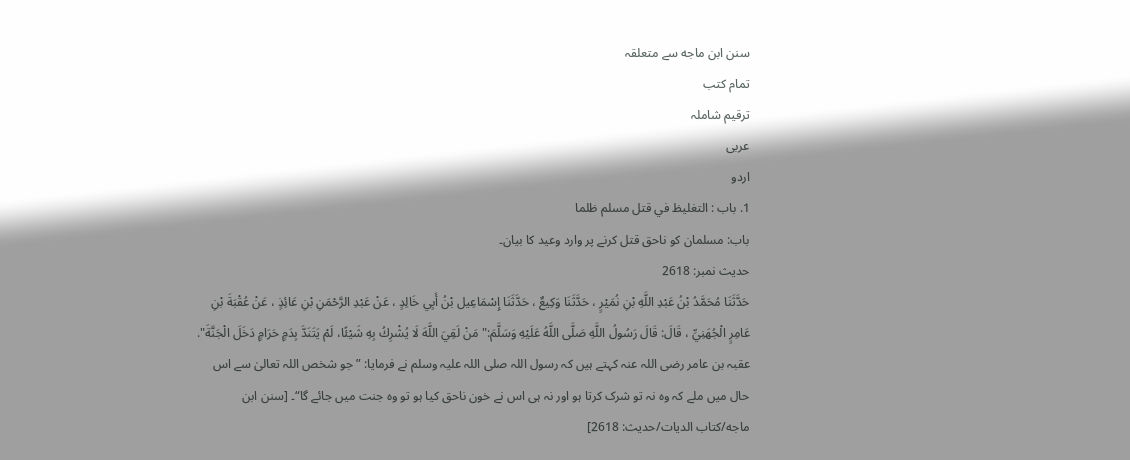سنن ابن ماجه سے متعلقہ
تمام کتب
ترقیم شاملہ
عربی
اردو
1. باب : التغليظ في قتل مسلم ظلما
باب: مسلمان کو ناحق قتل کرنے پر وارد وعید کا بیان۔
حدیث نمبر: 2618
حَدَّثَنَا مُحَمَّدُ بْنُ عَبْدِ اللَّهِ بْنِ نُمَيْرٍ ، حَدَّثَنَا وَكِيعٌ ، حَدَّثَنَا إِسْمَاعِيل بْنُ أَبِي خَالِدٍ ، عَنْ عَبْدِ الرَّحْمَنِ بْنِ عَائِذٍ ، عَنْ عُقْبَةَ بْنِ عَامِرٍ الْجُهَنِيِّ ، قَالَ: قَالَ رَسُولُ اللَّهِ صَلَّى اللَّهُ عَلَيْهِ وَسَلَّمَ:" مَنْ لَقِيَ اللَّهَ لَا يُشْرِكُ بِهِ شَيْئًا، لَمْ يَتَنَدَّ بِدَمٍ حَرَامٍ دَخَلَ الْجَنَّةَ".
عقبہ بن عامر رضی اللہ عنہ کہتے ہیں کہ رسول اللہ صلی اللہ علیہ وسلم نے فرمایا: ”جو شخص اللہ تعالیٰ سے اس حال میں ملے کہ وہ نہ تو شرک کرتا ہو اور نہ ہی اس نے خون ناحق کیا ہو تو وہ جنت میں جائے گا“۔ [سنن ابن ماجه/كتاب الديات/حدیث: 2618]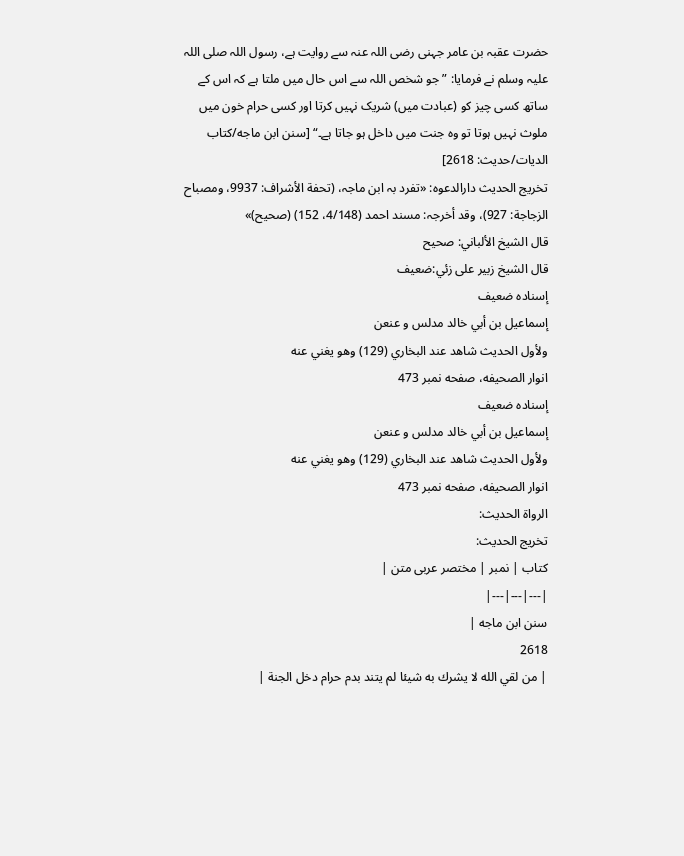حضرت عقبہ بن عامر جہنی رضی اللہ عنہ سے روایت ہے، رسول اللہ صلی اللہ علیہ وسلم نے فرمایا: ”جو شخص اللہ سے اس حال میں ملتا ہے کہ اس کے ساتھ کسی چیز کو (عبادت میں) شریک نہیں کرتا اور کسی حرام خون میں ملوث نہیں ہوتا تو وہ جنت میں داخل ہو جاتا ہے۔“ [سنن ابن ماجه/كتاب الديات/حدیث: 2618]
تخریج الحدیث دارالدعوہ: «تفرد بہ ابن ماجہ، (تحفة الأشراف: 9937، ومصباح الزجاجة: 927)، وقد أخرجہ: مسند احمد (4/148، 152) (صحیح)»
قال الشيخ الألباني: صحيح
قال الشيخ زبير على زئي:ضعيف
إسناده ضعيف
إسماعيل بن أبي خالد مدلس و عنعن
ولأول الحديث شاھد عند البخاري (129) وھو يغني عنه
انوار الصحيفه، صفحه نمبر 473
إسناده ضعيف
إسماعيل بن أبي خالد مدلس و عنعن
ولأول الحديث شاھد عند البخاري (129) وھو يغني عنه
انوار الصحيفه، صفحه نمبر 473
الرواة الحديث:
تخريج الحديث:
کتاب | نمبر | مختصر عربی متن |
|---|---|---|
سنن ابن ماجه |
2618
| من لقي الله لا يشرك به شيئا لم يتند بدم حرام دخل الجنة |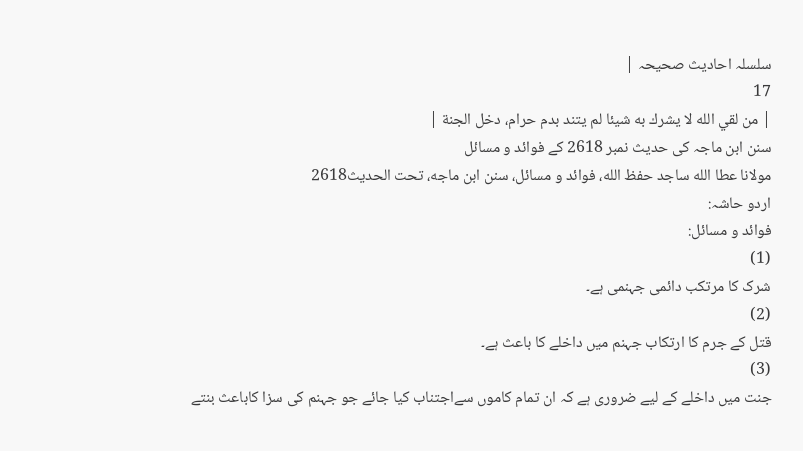سلسلہ احادیث صحیحہ |
17
| من لقي الله لا يشرك به شيئا لم يتند بدم حرام، دخل الجنة |
سنن ابن ماجہ کی حدیث نمبر 2618 کے فوائد و مسائل
مولانا عطا الله ساجد حفظ الله، فوائد و مسائل، سنن ابن ماجه، تحت الحديث2618
اردو حاشہ:
فوائد و مسائل:
(1)
شرک کا مرتکب دائمی جہنمی ہے۔
(2)
قتل کے جرم کا ارتکاب جہنم میں داخلے کا باعث ہے۔
(3)
جنت میں داخلے کے لیے ضروری ہے کہ ان تمام کاموں سےاجتناب کیا جائے جو جہنم کی سزا کاباعث بنتے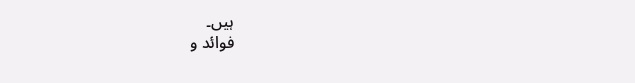ہیں۔
فوائد و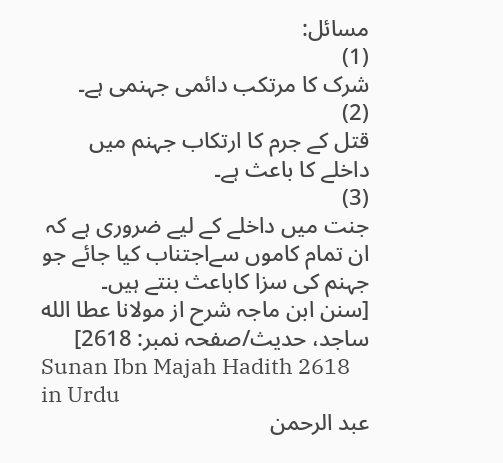مسائل:
(1)
شرک کا مرتکب دائمی جہنمی ہے۔
(2)
قتل کے جرم کا ارتکاب جہنم میں داخلے کا باعث ہے۔
(3)
جنت میں داخلے کے لیے ضروری ہے کہ ان تمام کاموں سےاجتناب کیا جائے جو جہنم کی سزا کاباعث بنتے ہیں۔
[سنن ابن ماجہ شرح از مولانا عطا الله ساجد، حدیث/صفحہ نمبر: 2618]
Sunan Ibn Majah Hadith 2618 in Urdu
عبد الرحمن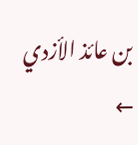بن عائذ الأزدي ←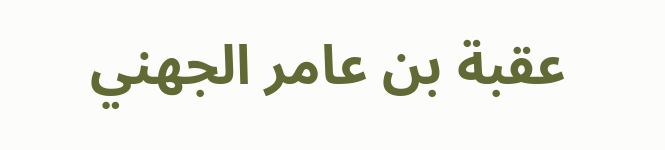عقبة بن عامر الجهني